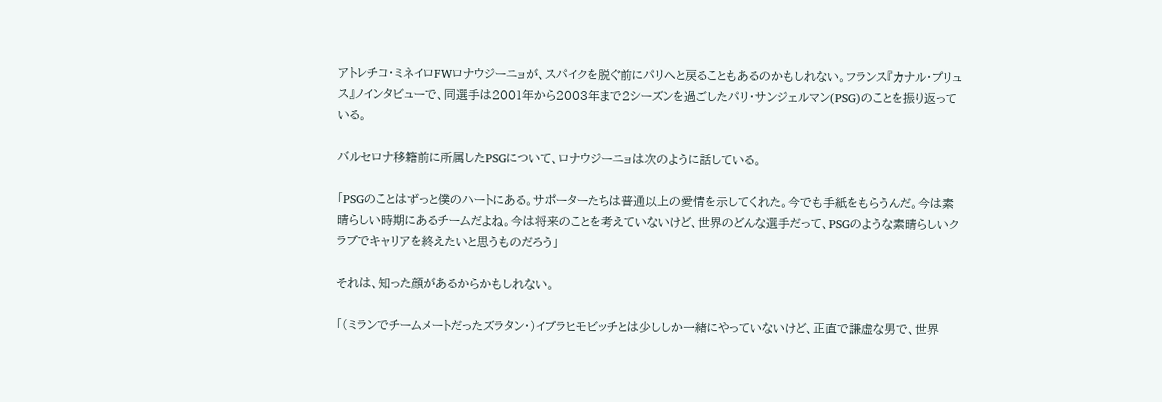アトレチコ・ミネイロFWロナウジーニョが、スパイクを脱ぐ前にパリへと戻ることもあるのかもしれない。フランス『カナル・プリュス』ノインタビューで、同選手は2001年から2003年まで2シーズンを過ごしたパリ・サンジェルマン(PSG)のことを振り返っている。

バルセロナ移籍前に所属したPSGについて、ロナウジーニョは次のように話している。

「PSGのことはずっと僕のハートにある。サポーターたちは普通以上の愛情を示してくれた。今でも手紙をもらうんだ。今は素晴らしい時期にあるチームだよね。今は将来のことを考えていないけど、世界のどんな選手だって、PSGのような素晴らしいクラブでキャリアを終えたいと思うものだろう」

それは、知った顔があるからかもしれない。

「(ミランでチームメートだったズラタン・)イブラヒモビッチとは少ししか一緒にやっていないけど、正直で謙虚な男で、世界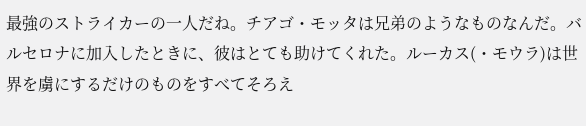最強のストライカーの一人だね。チアゴ・モッタは兄弟のようなものなんだ。バルセロナに加入したときに、彼はとても助けてくれた。ルーカス(・モウラ)は世界を虜にするだけのものをすべてそろえ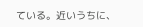ている。近いうちに、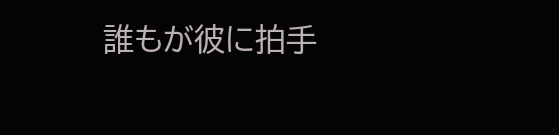誰もが彼に拍手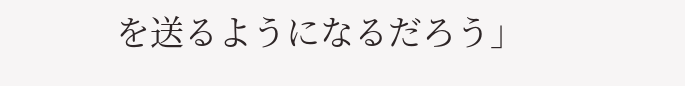を送るようになるだろう」